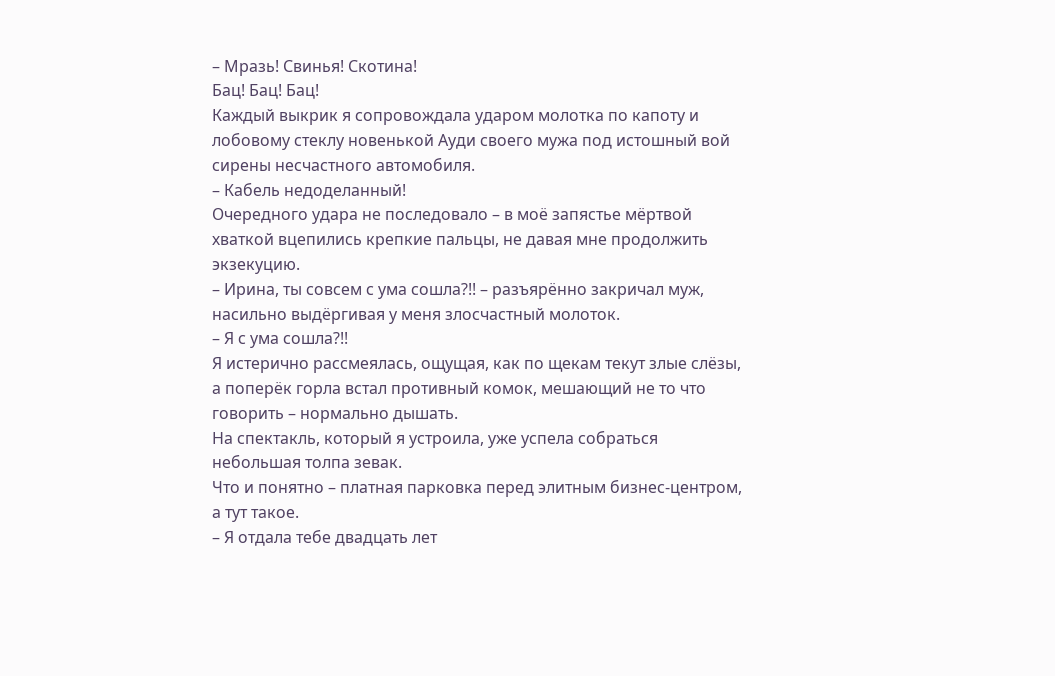– Мразь! Свинья! Скотина!
Бац! Бац! Бац!
Каждый выкрик я сопровождала ударом молотка по капоту и лобовому стеклу новенькой Ауди своего мужа под истошный вой сирены несчастного автомобиля.
– Кабель недоделанный!
Очередного удара не последовало – в моё запястье мёртвой хваткой вцепились крепкие пальцы, не давая мне продолжить экзекуцию.
– Ирина, ты совсем с ума сошла?!! – разъярённо закричал муж, насильно выдёргивая у меня злосчастный молоток.
– Я с ума сошла?!!
Я истерично рассмеялась, ощущая, как по щекам текут злые слёзы, а поперёк горла встал противный комок, мешающий не то что говорить – нормально дышать.
На спектакль, который я устроила, уже успела собраться небольшая толпа зевак.
Что и понятно – платная парковка перед элитным бизнес-центром, а тут такое.
– Я отдала тебе двадцать лет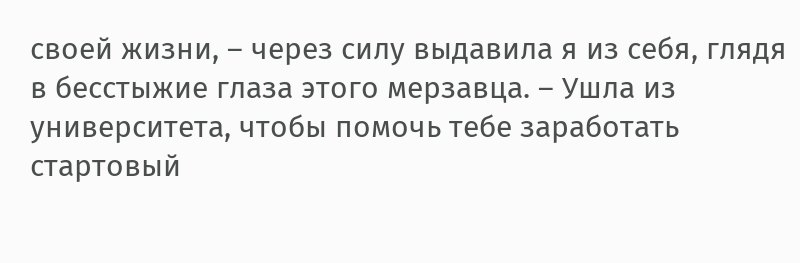своей жизни, – через силу выдавила я из себя, глядя в бесстыжие глаза этого мерзавца. – Ушла из университета, чтобы помочь тебе заработать стартовый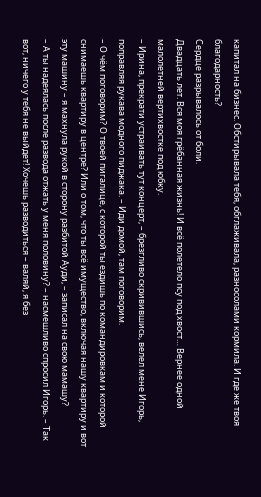капитал на бизнес. Обстирывала тебя, обглаживала, разносолами кормила. И где же твоя благодарность?
Сердце разрывалось от боли.
Двадцать лет. Вся моя грёбанная жизнь! И всё полетело псу под хвост… Вернее одной малолетней вертихвостке под юбку.
– Ирина, прекрати устраивать тут концерт, – брезгливо скривившись, велел мене Игорь, поправляя рукава модного пиджака. – Иди домой, там поговорим.
– О чём поговорим? О твоей пигалице, с которой ты ездишь по командировкам и которой снимаешь квартиру в центре? Или о том, что ты всё имущество, включая нашу квартиру и вот эту машину – я махнула рукой в сторону разбитой Ауди, – записал на свою мамашу?
– А ты надеялась после развода отжать у меня половину? – насмешливо спросил Игорь. – Так вот, ничего у тебя не выйдет! Хочешь разводиться – валяй, я без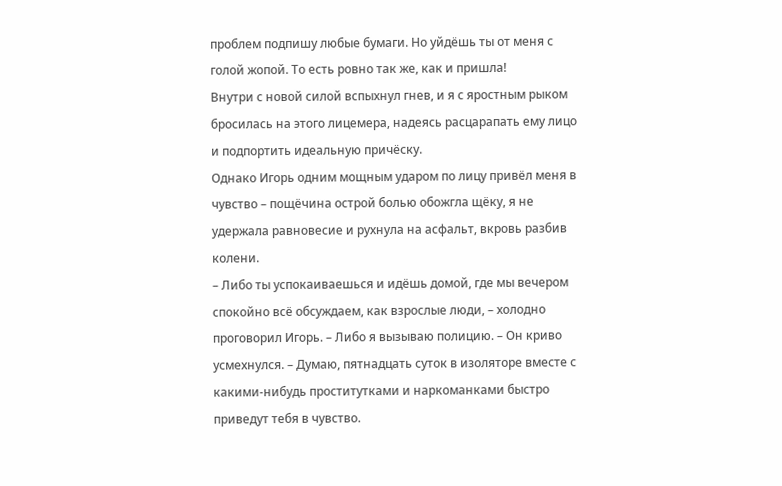проблем подпишу любые бумаги. Но уйдёшь ты от меня с голой жопой. То есть ровно так же, как и пришла!
Внутри с новой силой вспыхнул гнев, и я с яростным рыком бросилась на этого лицемера, надеясь расцарапать ему лицо и подпортить идеальную причёску.
Однако Игорь одним мощным ударом по лицу привёл меня в чувство – пощёчина острой болью обожгла щёку, я не удержала равновесие и рухнула на асфальт, вкровь разбив колени.
– Либо ты успокаиваешься и идёшь домой, где мы вечером спокойно всё обсуждаем, как взрослые люди, – холодно проговорил Игорь. – Либо я вызываю полицию. – Он криво усмехнулся. – Думаю, пятнадцать суток в изоляторе вместе с какими-нибудь проститутками и наркоманками быстро приведут тебя в чувство.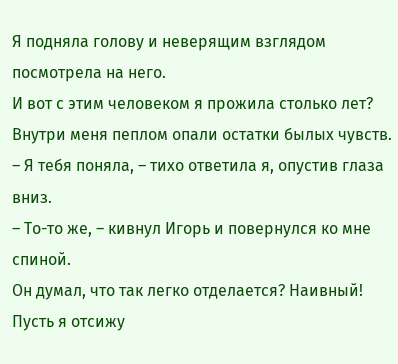Я подняла голову и неверящим взглядом посмотрела на него.
И вот с этим человеком я прожила столько лет?
Внутри меня пеплом опали остатки былых чувств.
– Я тебя поняла, – тихо ответила я, опустив глаза вниз.
– То-то же, – кивнул Игорь и повернулся ко мне спиной.
Он думал, что так легко отделается? Наивный!
Пусть я отсижу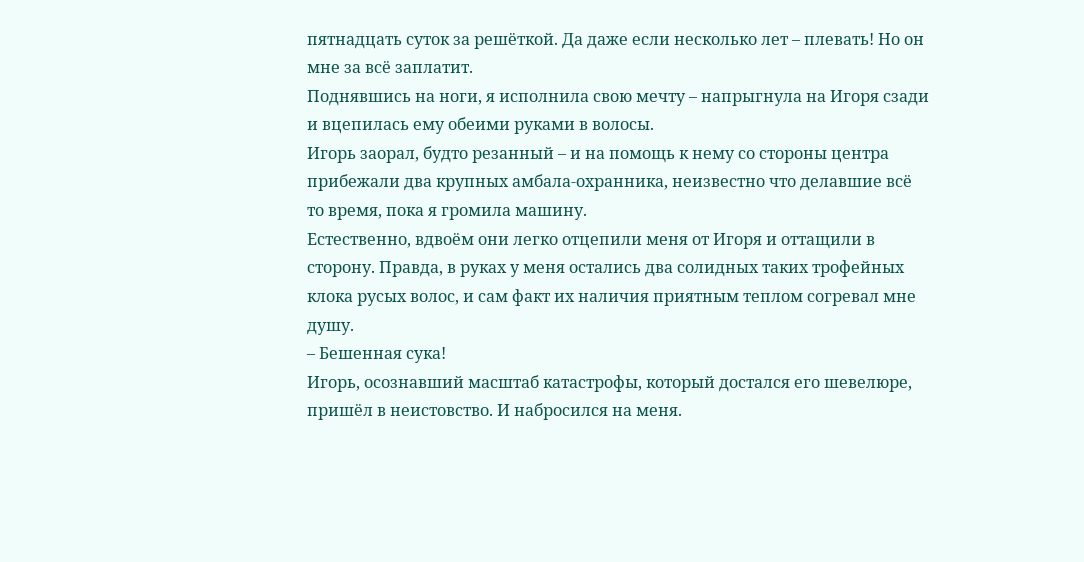пятнадцать суток за решёткой. Да даже если несколько лет – плевать! Но он мне за всё заплатит.
Поднявшись на ноги, я исполнила свою мечту – напрыгнула на Игоря сзади и вцепилась ему обеими руками в волосы.
Игорь заорал, будто резанный – и на помощь к нему со стороны центра прибежали два крупных амбала-охранника, неизвестно что делавшие всё то время, пока я громила машину.
Естественно, вдвоём они легко отцепили меня от Игоря и оттащили в сторону. Правда, в руках у меня остались два солидных таких трофейных клока русых волос, и сам факт их наличия приятным теплом согревал мне душу.
– Бешенная сука!
Игорь, осознавший масштаб катастрофы, который достался его шевелюре, пришёл в неистовство. И набросился на меня.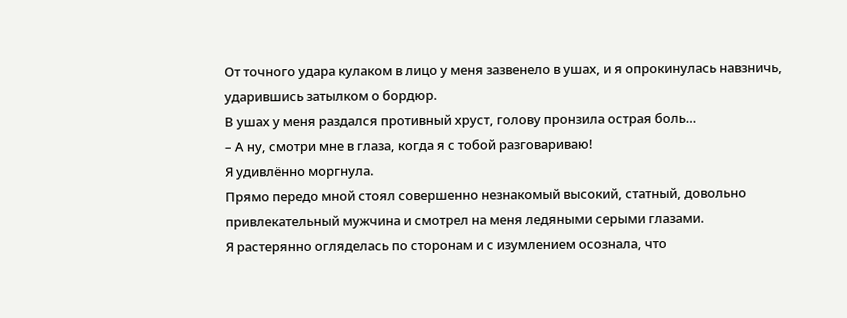От точного удара кулаком в лицо у меня зазвенело в ушах, и я опрокинулась навзничь, ударившись затылком о бордюр.
В ушах у меня раздался противный хруст, голову пронзила острая боль…
– А ну, смотри мне в глаза, когда я с тобой разговариваю!
Я удивлённо моргнула.
Прямо передо мной стоял совершенно незнакомый высокий, статный, довольно привлекательный мужчина и смотрел на меня ледяными серыми глазами.
Я растерянно огляделась по сторонам и с изумлением осознала, что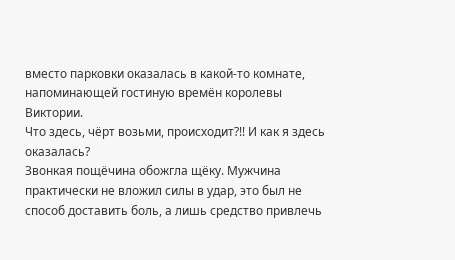вместо парковки оказалась в какой-то комнате, напоминающей гостиную времён королевы Виктории.
Что здесь, чёрт возьми, происходит?!! И как я здесь оказалась?
Звонкая пощёчина обожгла щёку. Мужчина практически не вложил силы в удар, это был не способ доставить боль, а лишь средство привлечь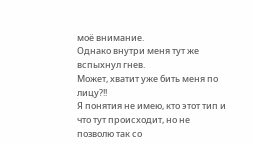моё внимание.
Однако внутри меня тут же вспыхнул гнев.
Может, хватит уже бить меня по лицу?!!
Я понятия не имею, кто этот тип и что тут происходит, но не позволю так со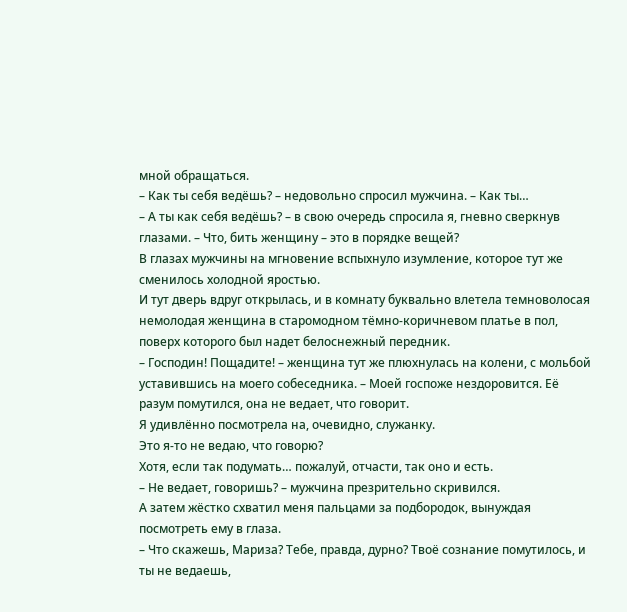мной обращаться.
– Как ты себя ведёшь? – недовольно спросил мужчина. – Как ты…
– А ты как себя ведёшь? – в свою очередь спросила я, гневно сверкнув глазами. – Что, бить женщину – это в порядке вещей?
В глазах мужчины на мгновение вспыхнуло изумление, которое тут же сменилось холодной яростью.
И тут дверь вдруг открылась, и в комнату буквально влетела темноволосая немолодая женщина в старомодном тёмно-коричневом платье в пол, поверх которого был надет белоснежный передник.
– Господин! Пощадите! – женщина тут же плюхнулась на колени, с мольбой уставившись на моего собеседника. – Моей госпоже нездоровится. Её разум помутился, она не ведает, что говорит.
Я удивлённо посмотрела на, очевидно, служанку.
Это я-то не ведаю, что говорю?
Хотя, если так подумать… пожалуй, отчасти, так оно и есть.
– Не ведает, говоришь? – мужчина презрительно скривился.
А затем жёстко схватил меня пальцами за подбородок, вынуждая посмотреть ему в глаза.
– Что скажешь, Мариза? Тебе, правда, дурно? Твоё сознание помутилось, и ты не ведаешь,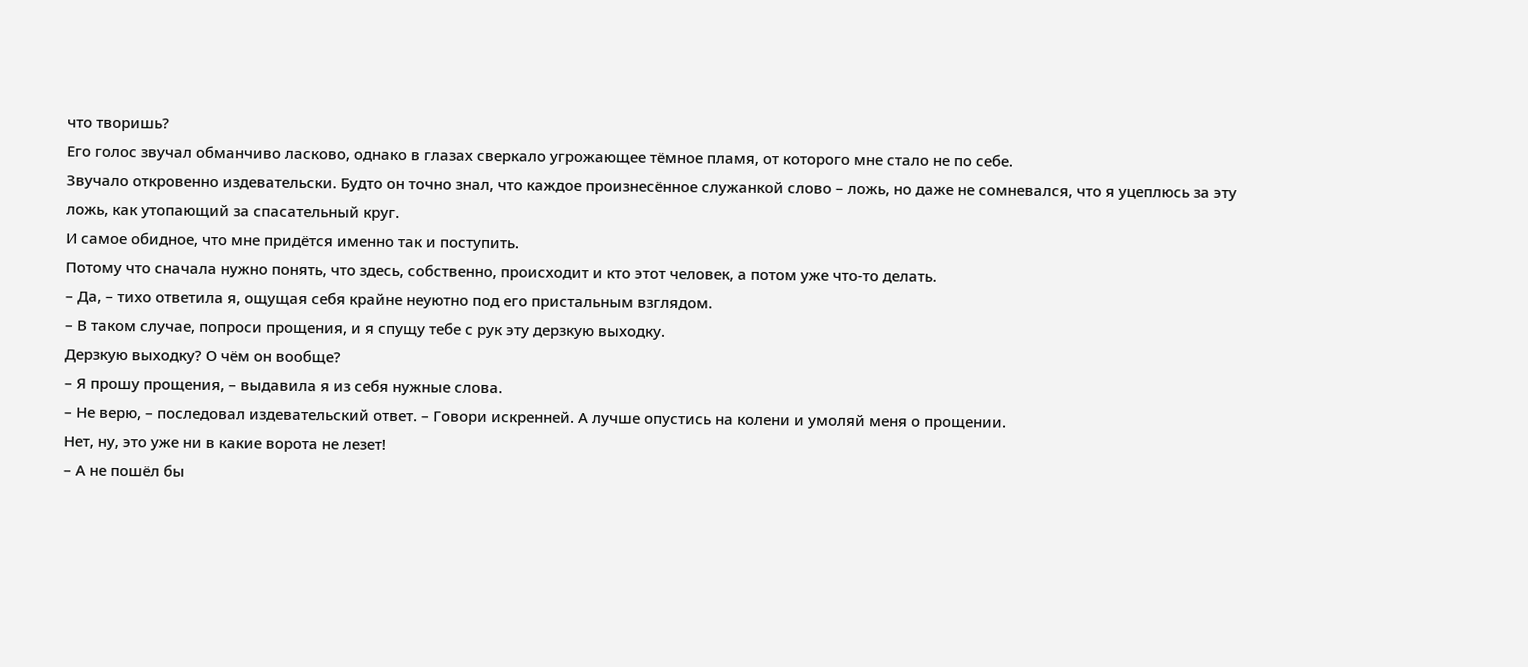что творишь?
Его голос звучал обманчиво ласково, однако в глазах сверкало угрожающее тёмное пламя, от которого мне стало не по себе.
Звучало откровенно издевательски. Будто он точно знал, что каждое произнесённое служанкой слово – ложь, но даже не сомневался, что я уцеплюсь за эту ложь, как утопающий за спасательный круг.
И самое обидное, что мне придётся именно так и поступить.
Потому что сначала нужно понять, что здесь, собственно, происходит и кто этот человек, а потом уже что-то делать.
– Да, – тихо ответила я, ощущая себя крайне неуютно под его пристальным взглядом.
– В таком случае, попроси прощения, и я спущу тебе с рук эту дерзкую выходку.
Дерзкую выходку? О чём он вообще?
– Я прошу прощения, – выдавила я из себя нужные слова.
– Не верю, – последовал издевательский ответ. – Говори искренней. А лучше опустись на колени и умоляй меня о прощении.
Нет, ну, это уже ни в какие ворота не лезет!
– А не пошёл бы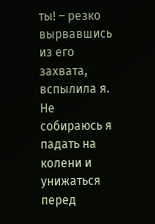ты! – резко вырвавшись из его захвата, вспылила я.
Не собираюсь я падать на колени и унижаться перед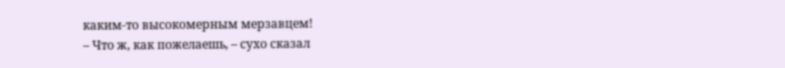каким-то высокомерным мерзавцем!
– Что ж, как пожелаешь, – сухо сказал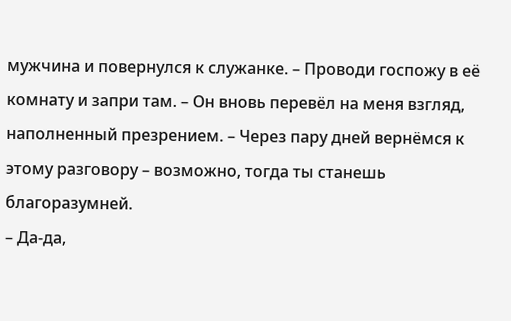мужчина и повернулся к служанке. – Проводи госпожу в её комнату и запри там. – Он вновь перевёл на меня взгляд, наполненный презрением. – Через пару дней вернёмся к этому разговору – возможно, тогда ты станешь благоразумней.
– Да-да,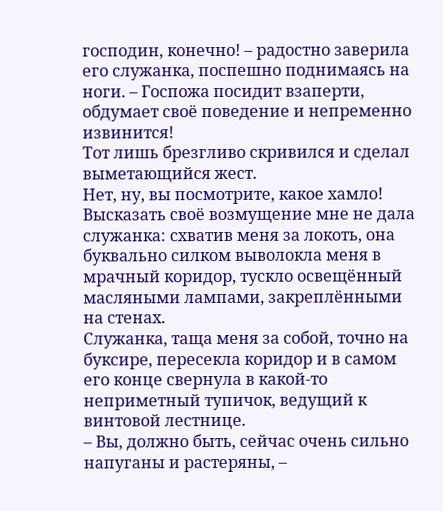господин, конечно! – радостно заверила его служанка, поспешно поднимаясь на ноги. – Госпожа посидит взаперти, обдумает своё поведение и непременно извинится!
Тот лишь брезгливо скривился и сделал выметающийся жест.
Нет, ну, вы посмотрите, какое хамло!
Высказать своё возмущение мне не дала служанка: схватив меня за локоть, она буквально силком выволокла меня в мрачный коридор, тускло освещённый масляными лампами, закреплёнными на стенах.
Служанка, таща меня за собой, точно на буксире, пересекла коридор и в самом его конце свернула в какой-то неприметный тупичок, ведущий к винтовой лестнице.
– Вы, должно быть, сейчас очень сильно напуганы и растеряны, –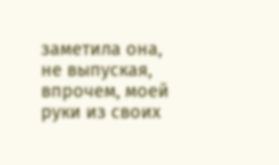заметила она, не выпуская, впрочем, моей руки из своих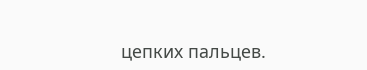цепких пальцев.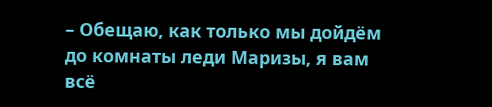– Обещаю, как только мы дойдём до комнаты леди Маризы, я вам всё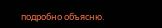подробно объясню.